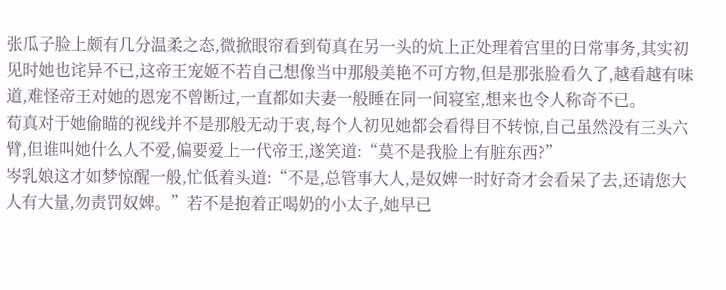张瓜子脸上颇有几分温柔之态,微掀眼帘看到荀真在另一头的炕上正处理着宫里的日常事务,其实初见时她也诧异不已,这帝王宠姬不若自己想像当中那般美艳不可方物,但是那张脸看久了,越看越有味道,难怪帝王对她的恩宠不曾断过,一直都如夫妻一般睡在同一间寝室,想来也令人称奇不已。
荀真对于她偷瞄的视线并不是那般无动于衷,每个人初见她都会看得目不转惊,自己虽然没有三头六臂,但谁叫她什么人不爱,偏要爱上一代帝王,遂笑道:“莫不是我脸上有脏东西?”
岑乳娘这才如梦惊醒一般,忙低着头道:“不是,总管事大人,是奴婢一时好奇才会看呆了去,还请您大人有大量,勿责罚奴婢。”若不是抱着正喝奶的小太子,她早已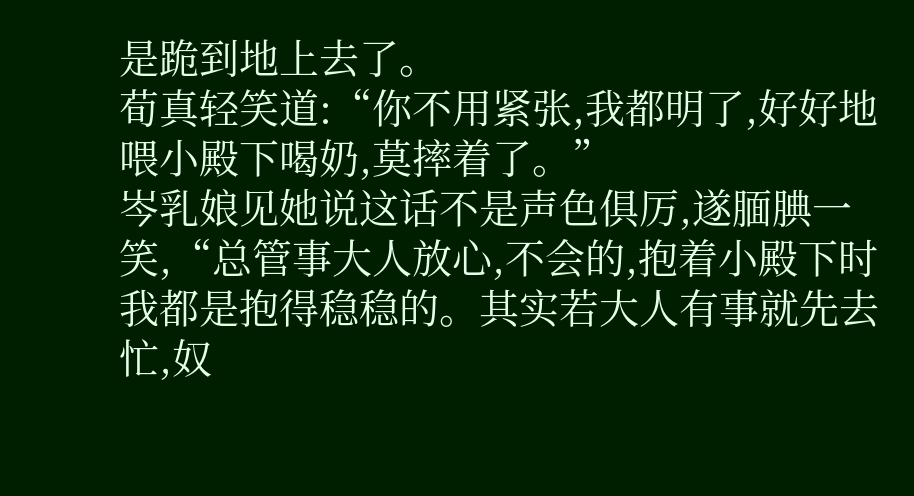是跪到地上去了。
荀真轻笑道:“你不用紧张,我都明了,好好地喂小殿下喝奶,莫摔着了。”
岑乳娘见她说这话不是声色俱厉,遂腼腆一笑,“总管事大人放心,不会的,抱着小殿下时我都是抱得稳稳的。其实若大人有事就先去忙,奴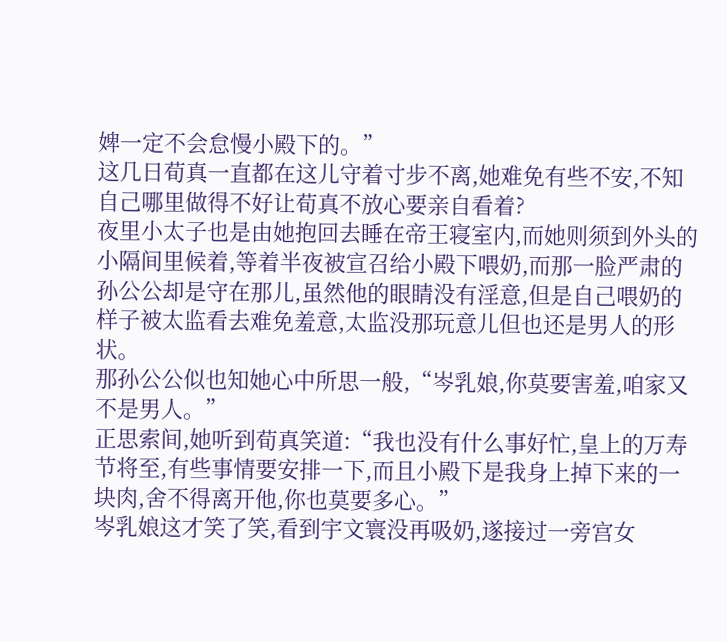婢一定不会怠慢小殿下的。”
这几日荀真一直都在这儿守着寸步不离,她难免有些不安,不知自己哪里做得不好让荀真不放心要亲自看着?
夜里小太子也是由她抱回去睡在帝王寝室内,而她则须到外头的小隔间里候着,等着半夜被宣召给小殿下喂奶,而那一脸严肃的孙公公却是守在那儿,虽然他的眼睛没有淫意,但是自己喂奶的样子被太监看去难免羞意,太监没那玩意儿但也还是男人的形状。
那孙公公似也知她心中所思一般,“岑乳娘,你莫要害羞,咱家又不是男人。”
正思索间,她听到荀真笑道:“我也没有什么事好忙,皇上的万寿节将至,有些事情要安排一下,而且小殿下是我身上掉下来的一块肉,舍不得离开他,你也莫要多心。”
岑乳娘这才笑了笑,看到宇文寰没再吸奶,遂接过一旁宫女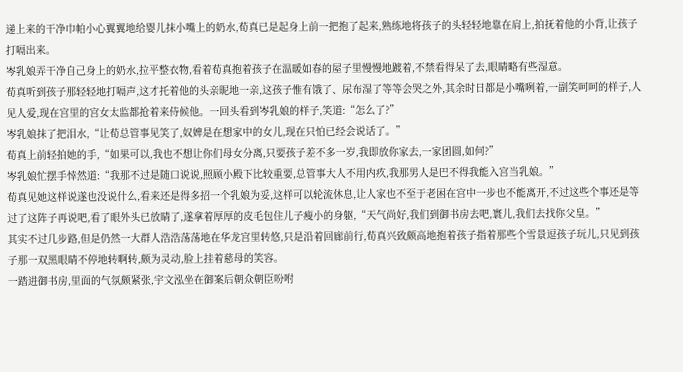递上来的干净巾帕小心翼翼地给婴儿抹小嘴上的奶水,荀真已是起身上前一把抱了起来,熟练地将孩子的头轻轻地靠在肩上,拍抚着他的小背,让孩子打嗝出来。
岑乳娘弄干净自己身上的奶水,拉平整衣物,看着荀真抱着孩子在温暖如春的屋子里慢慢地踱着,不禁看得呆了去,眼睛略有些湿意。
荀真听到孩子那轻轻地打嗝声,这才托着他的头亲昵地一亲,这孩子惟有饿了、尿布湿了等等会哭之外,其余时日都是小嘴咧着,一副笑呵呵的样子,人见人爱,现在宫里的宫女太监都抢着来侍候他。一回头看到岑乳娘的样子,笑道:“怎么了?”
岑乳娘抹了把泪水,“让荀总管事见笑了,奴婢是在想家中的女儿,现在只怕已经会说话了。”
荀真上前轻拍她的手,“如果可以,我也不想让你们母女分离,只要孩子差不多一岁,我即放你家去,一家团圆,如何?”
岑乳娘忙摆手悻然道:“我那不过是随口说说,照顾小殿下比较重要,总管事大人不用内疚,我那男人是巴不得我能入宫当乳娘。”
荀真见她这样说遂也没说什么,看来还是得多招一个乳娘为妥,这样可以轮流休息,让人家也不至于老困在宫中一步也不能离开,不过这些个事还是等过了这阵子再说吧,看了眼外头已放睛了,遂拿着厚厚的皮毛包住儿子瘦小的身躯,“天气尚好,我们到御书房去吧,寰儿,我们去找你父皇。”
其实不过几步路,但是仍然一大群人浩浩荡荡地在华龙宫里转悠,只是沿着回廊前行,荀真兴致颇高地抱着孩子指着那些个雪景逗孩子玩儿,只见到孩子那一双黑眼睛不停地转啊转,颇为灵动,脸上挂着慈母的笑容。
一踏进御书房,里面的气氛颇紧张,宇文泓坐在御案后朝众朝臣吩咐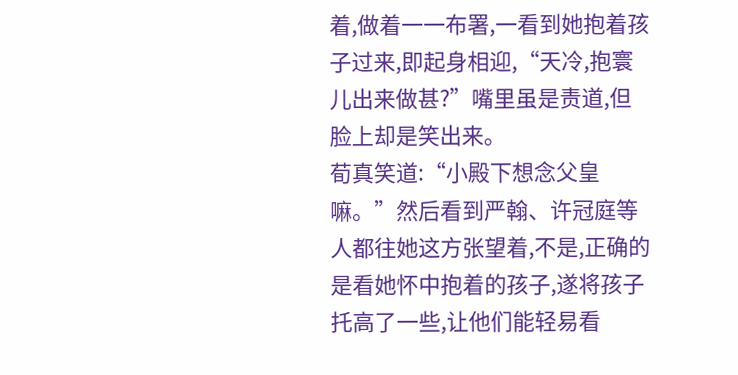着,做着一一布署,一看到她抱着孩子过来,即起身相迎,“天冷,抱寰儿出来做甚?”嘴里虽是责道,但脸上却是笑出来。
荀真笑道:“小殿下想念父皇嘛。”然后看到严翰、许冠庭等人都往她这方张望着,不是,正确的是看她怀中抱着的孩子,遂将孩子托高了一些,让他们能轻易看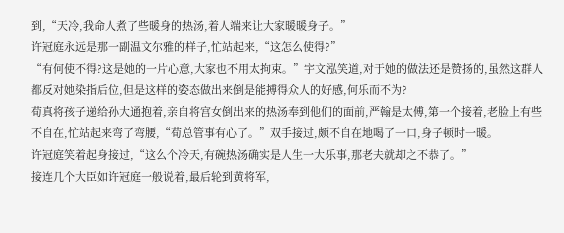到,“天冷,我命人煮了些暖身的热汤,着人端来让大家暖暖身子。”
许冠庭永远是那一副温文尔雅的样子,忙站起来,“这怎么使得?”
“有何使不得?这是她的一片心意,大家也不用太拘束。”宇文泓笑道,对于她的做法还是赞扬的,虽然这群人都反对她染指后位,但是这样的姿态做出来倒是能搏得众人的好感,何乐而不为?
荀真将孩子递给孙大通抱着,亲自将宫女倒出来的热汤奉到他们的面前,严翰是太傅,第一个接着,老脸上有些不自在,忙站起来弯了弯腰,“荀总管事有心了。”双手接过,颇不自在地喝了一口,身子顿时一暖。
许冠庭笑着起身接过,“这么个冷天,有碗热汤确实是人生一大乐事,那老夫就却之不恭了。”
接连几个大臣如许冠庭一般说着,最后轮到黄将军,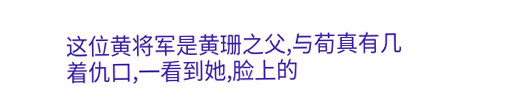这位黄将军是黄珊之父,与荀真有几着仇口,一看到她,脸上的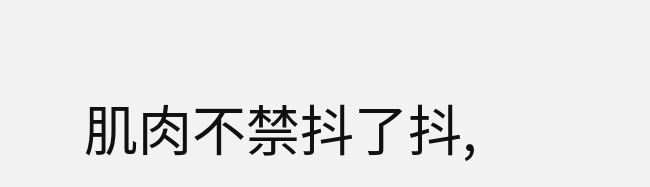肌肉不禁抖了抖,